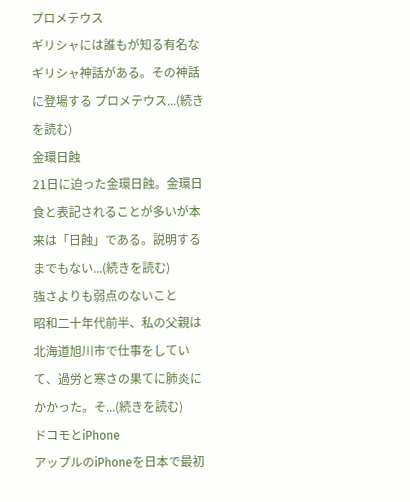プロメテウス
ギリシャには誰もが知る有名なギリシャ神話がある。その神話に登場する プロメテウス...(続きを読む)
金環日蝕
21日に迫った金環日蝕。金環日食と表記されることが多いが本来は「日蝕」である。説明するまでもない...(続きを読む)
強さよりも弱点のないこと
昭和二十年代前半、私の父親は北海道旭川市で仕事をしていて、過労と寒さの果てに肺炎にかかった。そ...(続きを読む)
ドコモとiPhone
アップルのiPhoneを日本で最初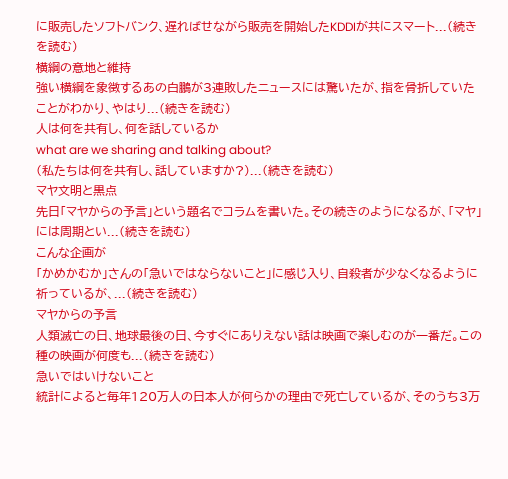に販売したソフトバンク、遅ればせながら販売を開始したKDDIが共にスマート...(続きを読む)
横綱の意地と維持
強い横綱を象徴するあの白鵬が3連敗したニュースには驚いたが、指を骨折していたことがわかり、やはり...(続きを読む)
人は何を共有し、何を話しているか
what are we sharing and talking about?
(私たちは何を共有し、話していますか?)...(続きを読む)
マヤ文明と黒点
先日「マヤからの予言」という題名でコラムを書いた。その続きのようになるが、「マヤ」には周期とい...(続きを読む)
こんな企画が
「かめかむか」さんの「急いではならないこと」に感じ入り、自殺者が少なくなるように祈っているが、...(続きを読む)
マヤからの予言
人類滅亡の日、地球最後の日、今すぐにありえない話は映画で楽しむのが一番だ。この種の映画が何度も...(続きを読む)
急いではいけないこと
統計によると毎年120万人の日本人が何らかの理由で死亡しているが、そのうち3万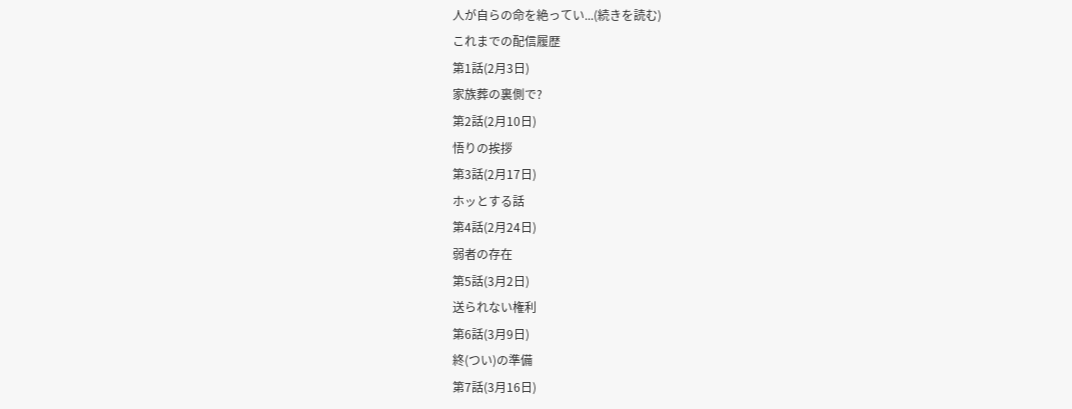人が自らの命を絶ってい...(続きを読む)
これまでの配信履歴
第1話(2月3日)
家族葬の裏側で?
第2話(2月10日)
悟りの挨拶
第3話(2月17日)
ホッとする話
第4話(2月24日)
弱者の存在
第5話(3月2日)
送られない権利
第6話(3月9日)
終(つい)の準備
第7話(3月16日)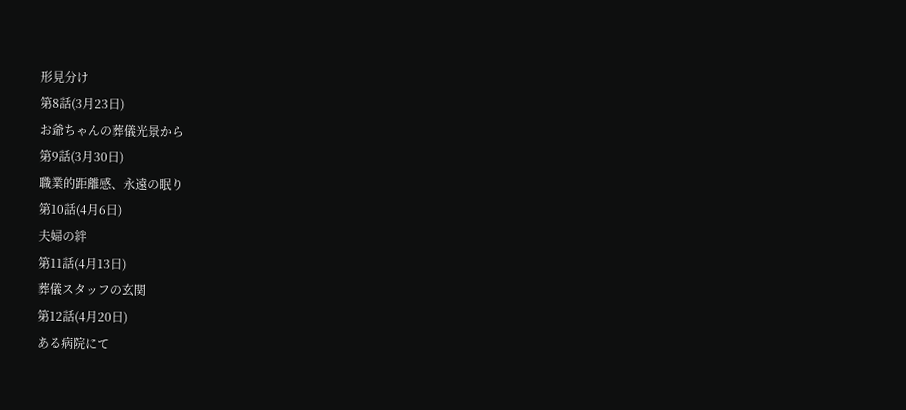形見分け
第8話(3月23日)
お爺ちゃんの葬儀光景から
第9話(3月30日)
職業的距離感、永遠の眠り
第10話(4月6日)
夫婦の絆
第11話(4月13日)
葬儀スタッフの玄関
第12話(4月20日)
ある病院にて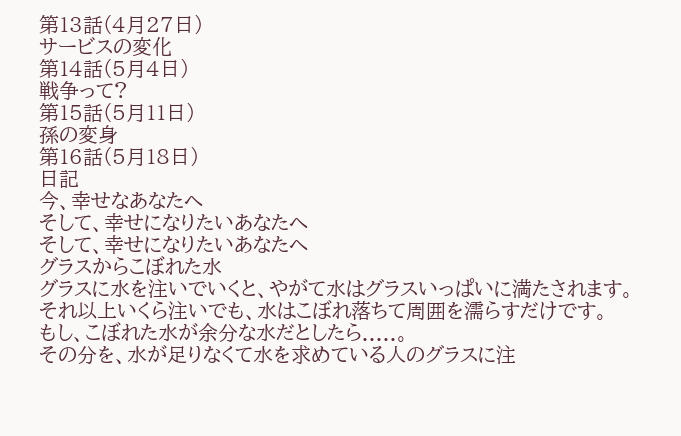第13話(4月27日)
サービスの変化
第14話(5月4日)
戦争って?
第15話(5月11日)
孫の変身
第16話(5月18日)
日記
今、幸せなあなたへ
そして、幸せになりたいあなたへ
そして、幸せになりたいあなたへ
グラスからこぼれた水
グラスに水を注いでいくと、やがて水はグラスいっぱいに満たされます。
それ以上いくら注いでも、水はこぼれ落ちて周囲を濡らすだけです。
もし、こぼれた水が余分な水だとしたら.....。
その分を、水が足りなくて水を求めている人のグラスに注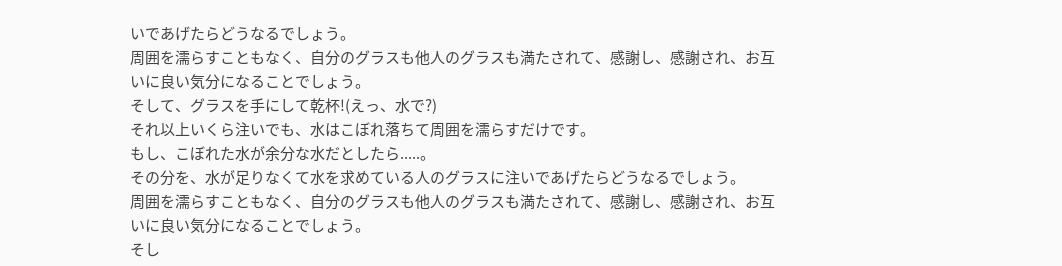いであげたらどうなるでしょう。
周囲を濡らすこともなく、自分のグラスも他人のグラスも満たされて、感謝し、感謝され、お互いに良い気分になることでしょう。
そして、グラスを手にして乾杯!(えっ、水で?)
それ以上いくら注いでも、水はこぼれ落ちて周囲を濡らすだけです。
もし、こぼれた水が余分な水だとしたら.....。
その分を、水が足りなくて水を求めている人のグラスに注いであげたらどうなるでしょう。
周囲を濡らすこともなく、自分のグラスも他人のグラスも満たされて、感謝し、感謝され、お互いに良い気分になることでしょう。
そし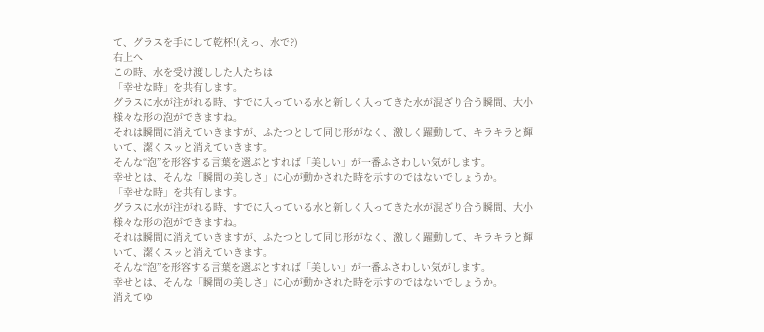て、グラスを手にして乾杯!(えっ、水で?)
右上へ
この時、水を受け渡しした人たちは
「幸せな時」を共有します。
グラスに水が注がれる時、すでに入っている水と新しく入ってきた水が混ざり合う瞬間、大小様々な形の泡ができますね。
それは瞬間に消えていきますが、ふたつとして同じ形がなく、激しく躍動して、キラキラと輝いて、潔くスッと消えていきます。
そんな“泡”を形容する言葉を選ぶとすれば「美しい」が一番ふさわしい気がします。
幸せとは、そんな「瞬間の美しさ」に心が動かされた時を示すのではないでしょうか。
「幸せな時」を共有します。
グラスに水が注がれる時、すでに入っている水と新しく入ってきた水が混ざり合う瞬間、大小様々な形の泡ができますね。
それは瞬間に消えていきますが、ふたつとして同じ形がなく、激しく躍動して、キラキラと輝いて、潔くスッと消えていきます。
そんな“泡”を形容する言葉を選ぶとすれば「美しい」が一番ふさわしい気がします。
幸せとは、そんな「瞬間の美しさ」に心が動かされた時を示すのではないでしょうか。
消えてゆ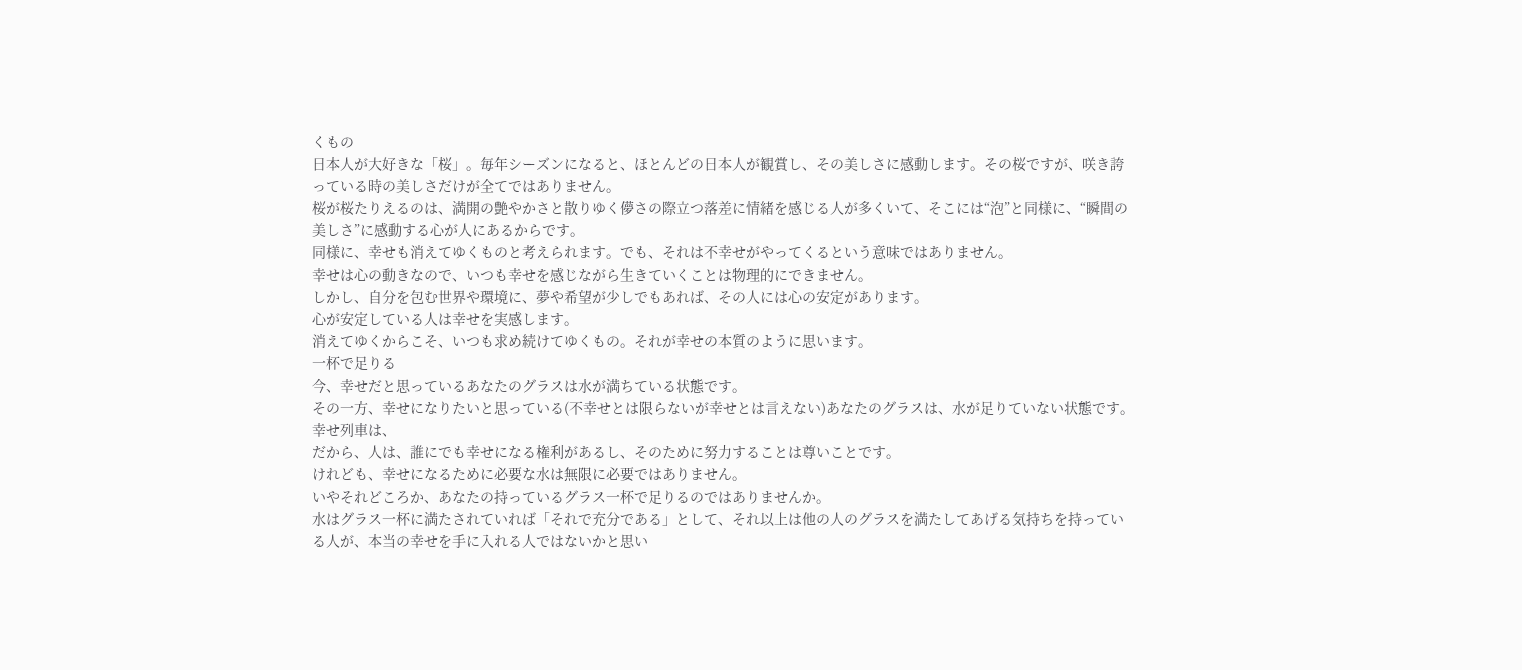くもの
日本人が大好きな「桜」。毎年シーズンになると、ほとんどの日本人が観賞し、その美しさに感動します。その桜ですが、咲き誇っている時の美しさだけが全てではありません。
桜が桜たりえるのは、満開の艶やかさと散りゆく儚さの際立つ落差に情緒を感じる人が多くいて、そこには“泡”と同様に、“瞬間の美しさ”に感動する心が人にあるからです。
同様に、幸せも消えてゆくものと考えられます。でも、それは不幸せがやってくるという意味ではありません。
幸せは心の動きなので、いつも幸せを感じながら生きていくことは物理的にできません。
しかし、自分を包む世界や環境に、夢や希望が少しでもあれば、その人には心の安定があります。
心が安定している人は幸せを実感します。
消えてゆくからこそ、いつも求め続けてゆくもの。それが幸せの本質のように思います。
一杯で足りる
今、幸せだと思っているあなたのグラスは水が満ちている状態です。
その一方、幸せになりたいと思っている(不幸せとは限らないが幸せとは言えない)あなたのグラスは、水が足りていない状態です。
幸せ列車は、
だから、人は、誰にでも幸せになる権利があるし、そのために努力することは尊いことです。
けれども、幸せになるために必要な水は無限に必要ではありません。
いやそれどころか、あなたの持っているグラス一杯で足りるのではありませんか。
水はグラス一杯に満たされていれば「それで充分である」として、それ以上は他の人のグラスを満たしてあげる気持ちを持っている人が、本当の幸せを手に入れる人ではないかと思い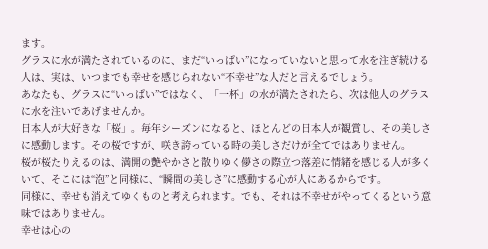ます。
グラスに水が満たされているのに、まだ“いっぱい”になっていないと思って水を注ぎ続ける人は、実は、いつまでも幸せを感じられない“不幸せ”な人だと言えるでしょう。
あなたも、グラスに“いっぱい”ではなく、「一杯」の水が満たされたら、次は他人のグラスに水を注いであげませんか。
日本人が大好きな「桜」。毎年シーズンになると、ほとんどの日本人が観賞し、その美しさに感動します。その桜ですが、咲き誇っている時の美しさだけが全てではありません。
桜が桜たりえるのは、満開の艶やかさと散りゆく儚さの際立つ落差に情緒を感じる人が多くいて、そこには“泡”と同様に、“瞬間の美しさ”に感動する心が人にあるからです。
同様に、幸せも消えてゆくものと考えられます。でも、それは不幸せがやってくるという意味ではありません。
幸せは心の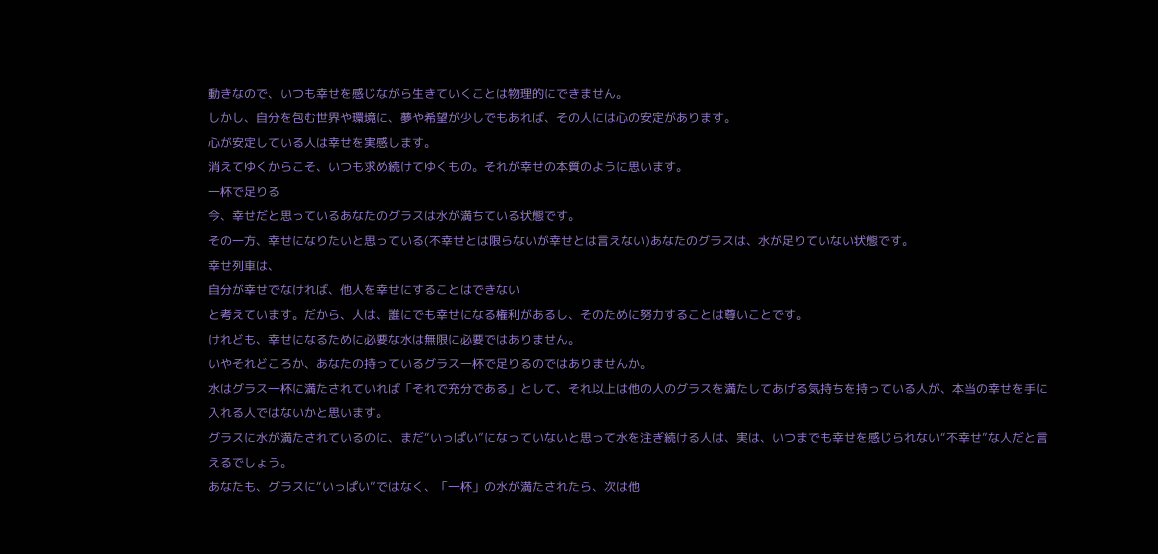動きなので、いつも幸せを感じながら生きていくことは物理的にできません。
しかし、自分を包む世界や環境に、夢や希望が少しでもあれば、その人には心の安定があります。
心が安定している人は幸せを実感します。
消えてゆくからこそ、いつも求め続けてゆくもの。それが幸せの本質のように思います。
一杯で足りる
今、幸せだと思っているあなたのグラスは水が満ちている状態です。
その一方、幸せになりたいと思っている(不幸せとは限らないが幸せとは言えない)あなたのグラスは、水が足りていない状態です。
幸せ列車は、
自分が幸せでなければ、他人を幸せにすることはできない
と考えています。だから、人は、誰にでも幸せになる権利があるし、そのために努力することは尊いことです。
けれども、幸せになるために必要な水は無限に必要ではありません。
いやそれどころか、あなたの持っているグラス一杯で足りるのではありませんか。
水はグラス一杯に満たされていれば「それで充分である」として、それ以上は他の人のグラスを満たしてあげる気持ちを持っている人が、本当の幸せを手に入れる人ではないかと思います。
グラスに水が満たされているのに、まだ“いっぱい”になっていないと思って水を注ぎ続ける人は、実は、いつまでも幸せを感じられない“不幸せ”な人だと言えるでしょう。
あなたも、グラスに“いっぱい”ではなく、「一杯」の水が満たされたら、次は他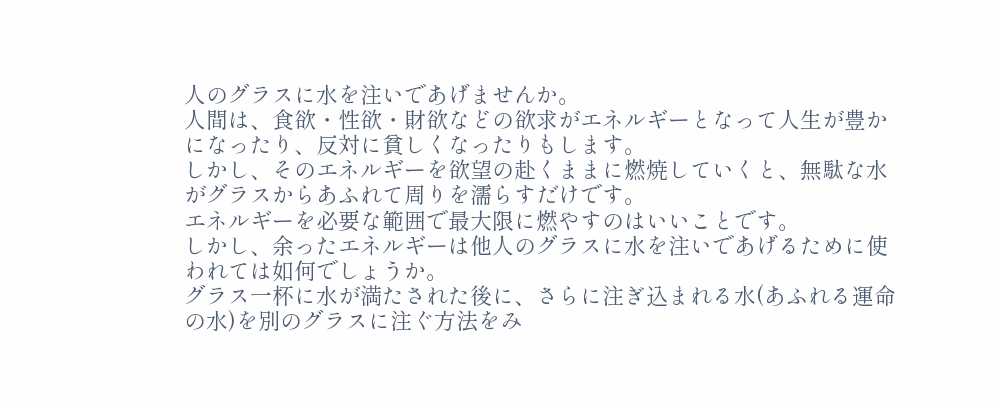人のグラスに水を注いであげませんか。
人間は、食欲・性欲・財欲などの欲求がエネルギーとなって人生が豊かになったり、反対に貧しくなったりもします。
しかし、そのエネルギーを欲望の赴くままに燃焼していくと、無駄な水がグラスからあふれて周りを濡らすだけです。
エネルギーを必要な範囲で最大限に燃やすのはいいことです。
しかし、余ったエネルギーは他人のグラスに水を注いであげるために使われては如何でしょうか。
グラス一杯に水が満たされた後に、さらに注ぎ込まれる水(あふれる運命の水)を別のグラスに注ぐ方法をみ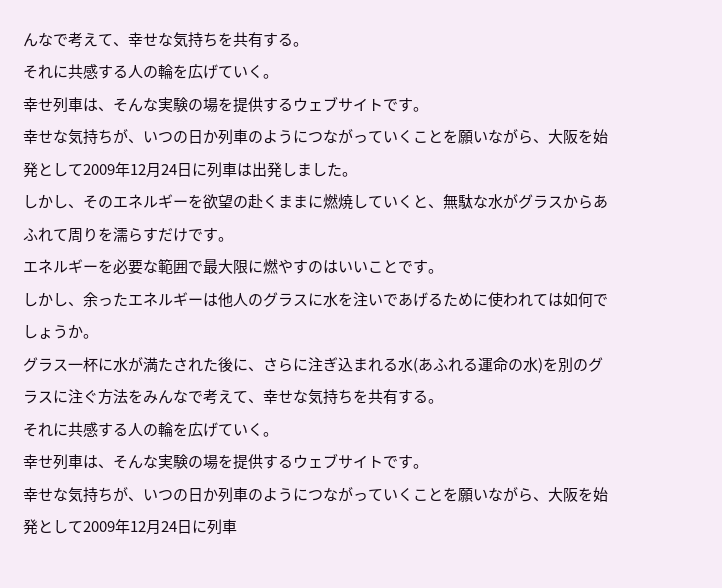んなで考えて、幸せな気持ちを共有する。
それに共感する人の輪を広げていく。
幸せ列車は、そんな実験の場を提供するウェブサイトです。
幸せな気持ちが、いつの日か列車のようにつながっていくことを願いながら、大阪を始発として2009年12月24日に列車は出発しました。
しかし、そのエネルギーを欲望の赴くままに燃焼していくと、無駄な水がグラスからあふれて周りを濡らすだけです。
エネルギーを必要な範囲で最大限に燃やすのはいいことです。
しかし、余ったエネルギーは他人のグラスに水を注いであげるために使われては如何でしょうか。
グラス一杯に水が満たされた後に、さらに注ぎ込まれる水(あふれる運命の水)を別のグラスに注ぐ方法をみんなで考えて、幸せな気持ちを共有する。
それに共感する人の輪を広げていく。
幸せ列車は、そんな実験の場を提供するウェブサイトです。
幸せな気持ちが、いつの日か列車のようにつながっていくことを願いながら、大阪を始発として2009年12月24日に列車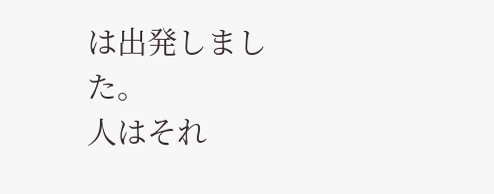は出発しました。
人はそれ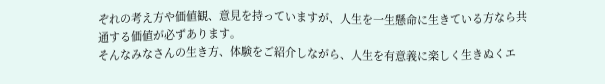ぞれの考え方や価値観、意見を持っていますが、人生を一生懸命に生きている方なら共通する価値が必ずあります。
そんなみなさんの生き方、体験をご紹介しながら、人生を有意義に楽しく生きぬくエ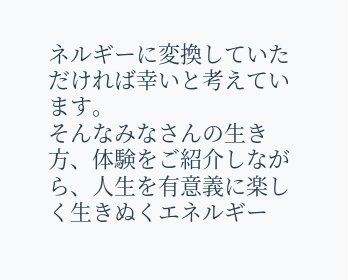ネルギーに変換していただければ幸いと考えています。
そんなみなさんの生き方、体験をご紹介しながら、人生を有意義に楽しく生きぬくエネルギー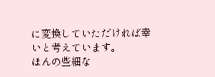に変換していただければ幸いと考えています。
ほんの些細な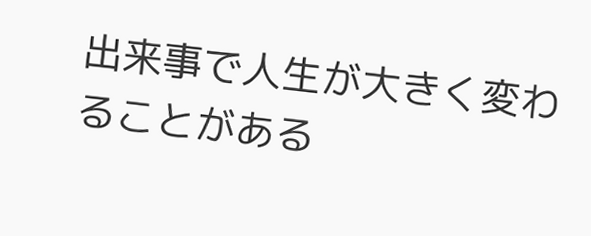出来事で人生が大きく変わることがある